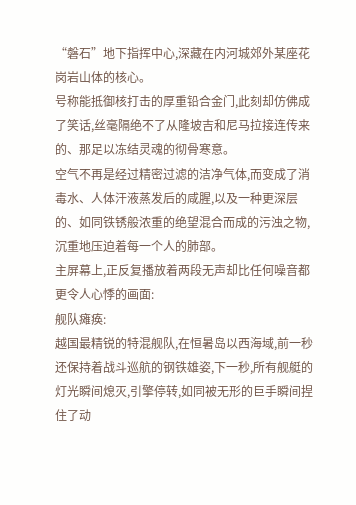“磐石”地下指挥中心,深藏在内河城郊外某座花岗岩山体的核心。
号称能抵御核打击的厚重铅合金门,此刻却仿佛成了笑话,丝毫隔绝不了从隆坡吉和尼马拉接连传来的、那足以冻结灵魂的彻骨寒意。
空气不再是经过精密过滤的洁净气体,而变成了消毒水、人体汗液蒸发后的咸腥,以及一种更深层的、如同铁锈般浓重的绝望混合而成的污浊之物,沉重地压迫着每一个人的肺部。
主屏幕上,正反复播放着两段无声却比任何噪音都更令人心悸的画面:
舰队瘫痪:
越国最精锐的特混舰队,在恒暑岛以西海域,前一秒还保持着战斗巡航的钢铁雄姿,下一秒,所有舰艇的灯光瞬间熄灭,引擎停转,如同被无形的巨手瞬间捏住了动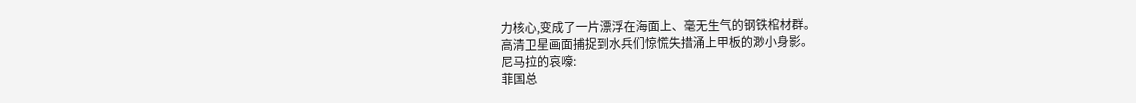力核心,变成了一片漂浮在海面上、毫无生气的钢铁棺材群。
高清卫星画面捕捉到水兵们惊慌失措涌上甲板的渺小身影。
尼马拉的哀嚎:
菲国总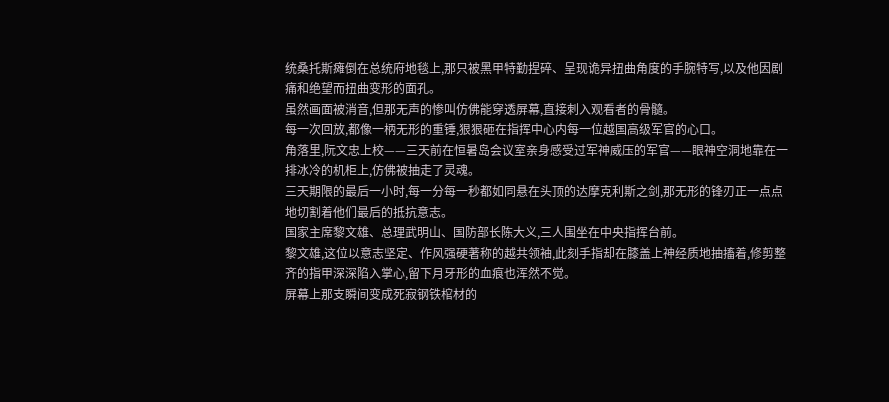统桑托斯瘫倒在总统府地毯上,那只被黑甲特勤捏碎、呈现诡异扭曲角度的手腕特写,以及他因剧痛和绝望而扭曲变形的面孔。
虽然画面被消音,但那无声的惨叫仿佛能穿透屏幕,直接刺入观看者的骨髓。
每一次回放,都像一柄无形的重锤,狠狠砸在指挥中心内每一位越国高级军官的心口。
角落里,阮文忠上校——三天前在恒暑岛会议室亲身感受过军神威压的军官——眼神空洞地靠在一排冰冷的机柜上,仿佛被抽走了灵魂。
三天期限的最后一小时,每一分每一秒都如同悬在头顶的达摩克利斯之剑,那无形的锋刃正一点点地切割着他们最后的抵抗意志。
国家主席黎文雄、总理武明山、国防部长陈大义,三人围坐在中央指挥台前。
黎文雄,这位以意志坚定、作风强硬著称的越共领袖,此刻手指却在膝盖上神经质地抽搐着,修剪整齐的指甲深深陷入掌心,留下月牙形的血痕也浑然不觉。
屏幕上那支瞬间变成死寂钢铁棺材的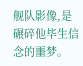舰队影像,是碾碎他毕生信念的噩梦。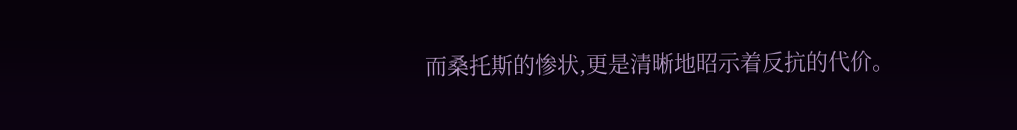而桑托斯的惨状,更是清晰地昭示着反抗的代价。